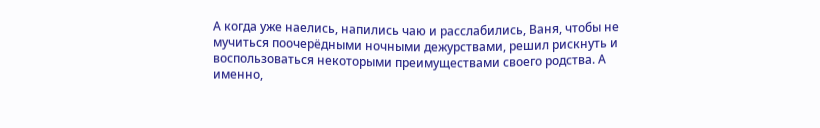А когда уже наелись, напились чаю и расслабились, Ваня, чтобы не мучиться поочерёдными ночными дежурствами, решил рискнуть и воспользоваться некоторыми преимуществами своего родства. А именно,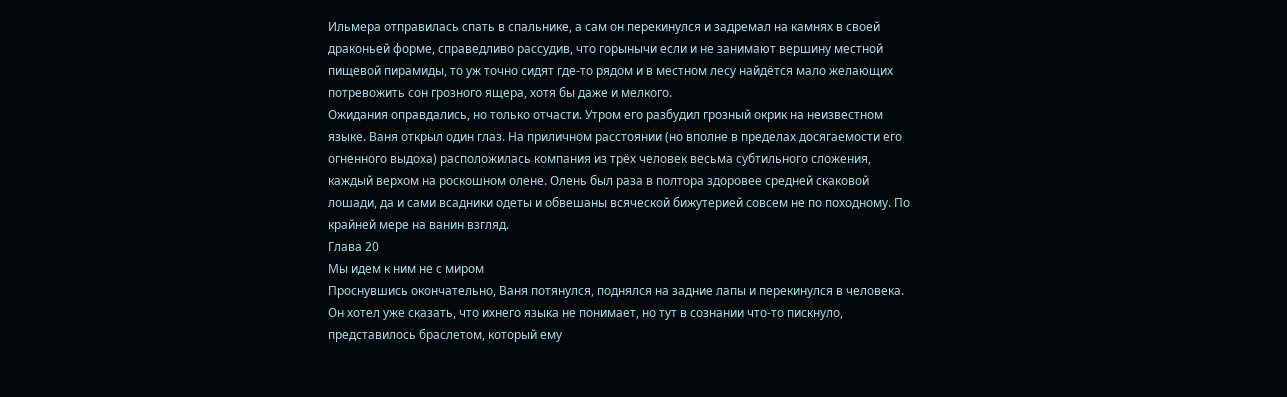Ильмера отправилась спать в спальнике, а сам он перекинулся и задремал на камнях в своей драконьей форме, справедливо рассудив, что горынычи если и не занимают вершину местной пищевой пирамиды, то уж точно сидят где-то рядом и в местном лесу найдётся мало желающих потревожить сон грозного ящера, хотя бы даже и мелкого.
Ожидания оправдались, но только отчасти. Утром его разбудил грозный окрик на неизвестном языке. Ваня открыл один глаз. На приличном расстоянии (но вполне в пределах досягаемости его огненного выдоха) расположилась компания из трёх человек весьма субтильного сложения, каждый верхом на роскошном олене. Олень был раза в полтора здоровее средней скаковой лошади, да и сами всадники одеты и обвешаны всяческой бижутерией совсем не по походному. По крайней мере на ванин взгляд.
Глава 20
Мы идем к ним не с миром
Проснувшись окончательно, Ваня потянулся, поднялся на задние лапы и перекинулся в человека. Он хотел уже сказать, что ихнего языка не понимает, но тут в сознании что-то пискнуло, представилось браслетом, который ему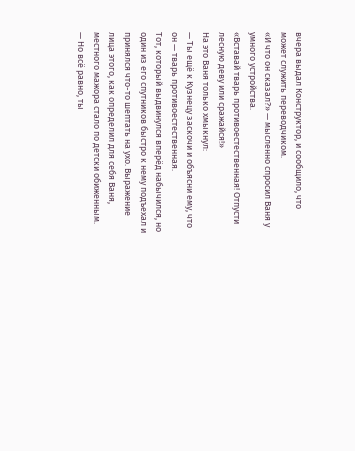вчера выдал Конструктор, и сообщило, что может служить переводчиком.
«И что он сказал?» — мысленно спросил Ваня у умного устройства.
«Вставай тварь противоестественная! Отпусти лесную деву или сражайся!»
На это Ваня только хмыкнул:
— Ты ещё к Кузнецу заскочи и объясни ему, что он — тварь противоестественная.
Тот, который выдвинулся вперёд набычился, но один из его спутников быстро к нему подъехал и принялся что-то шептать на ухо. Выражение лица этого, как определил для себя Ваня, местного мажора стало по детски обиженным.
— Но всё равно, ты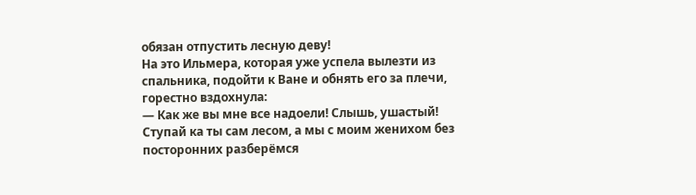обязан отпустить лесную деву!
На это Ильмера, которая уже успела вылезти из спальника, подойти к Ване и обнять его за плечи, горестно вздохнула:
— Как же вы мне все надоели! Слышь, ушастый! Ступай ка ты сам лесом, а мы с моим женихом без посторонних разберёмся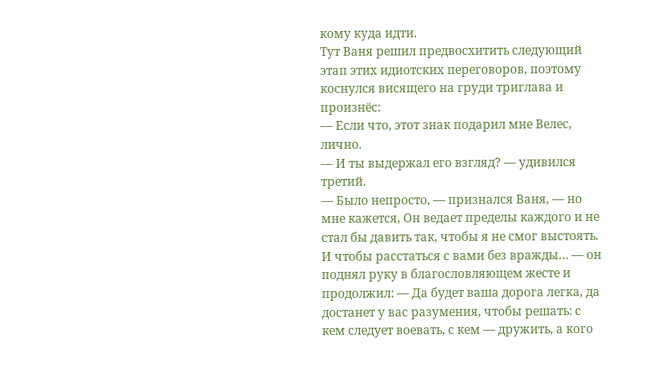кому куда идти.
Тут Ваня решил предвосхитить следующий этап этих идиотских переговоров, поэтому коснулся висящего на груди триглава и произнёс:
— Если что, этот знак подарил мне Велес, лично.
— И ты выдержал его взгляд? — удивился третий.
— Было непросто, — признался Ваня, — но мне кажется, Он ведает пределы каждого и не стал бы давить так, чтобы я не смог выстоять. И чтобы расстаться с вами без вражды… — он поднял руку в благословляющем жесте и продолжил: — Да будет ваша дорога легка, да достанет у вас разумения, чтобы решать: с кем следует воевать, с кем — дружить, а кого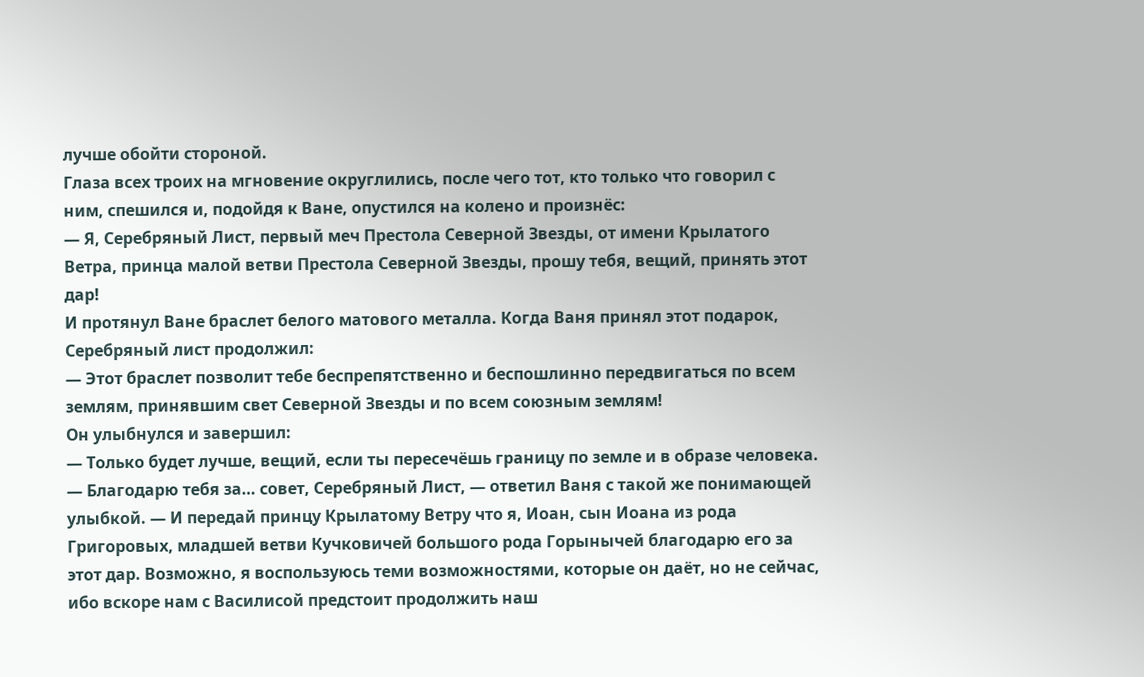лучше обойти стороной.
Глаза всех троих на мгновение округлились, после чего тот, кто только что говорил с ним, спешился и, подойдя к Ване, опустился на колено и произнёс:
— Я, Серебряный Лист, первый меч Престола Северной Звезды, от имени Крылатого Ветра, принца малой ветви Престола Северной Звезды, прошу тебя, вещий, принять этот дар!
И протянул Ване браслет белого матового металла. Когда Ваня принял этот подарок, Серебряный лист продолжил:
— Этот браслет позволит тебе беспрепятственно и беспошлинно передвигаться по всем землям, принявшим свет Северной Звезды и по всем союзным землям!
Он улыбнулся и завершил:
— Только будет лучше, вещий, если ты пересечёшь границу по земле и в образе человека.
— Благодарю тебя за… совет, Серебряный Лист, — ответил Ваня с такой же понимающей улыбкой. — И передай принцу Крылатому Ветру что я, Иоан, сын Иоана из рода Григоровых, младшей ветви Кучковичей большого рода Горынычей благодарю его за этот дар. Возможно, я воспользуюсь теми возможностями, которые он даёт, но не сейчас, ибо вскоре нам с Василисой предстоит продолжить наш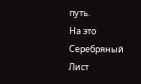путь.
На это Серебряный Лист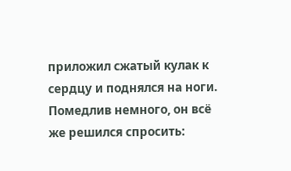приложил сжатый кулак к сердцу и поднялся на ноги. Помедлив немного, он всё же решился спросить: